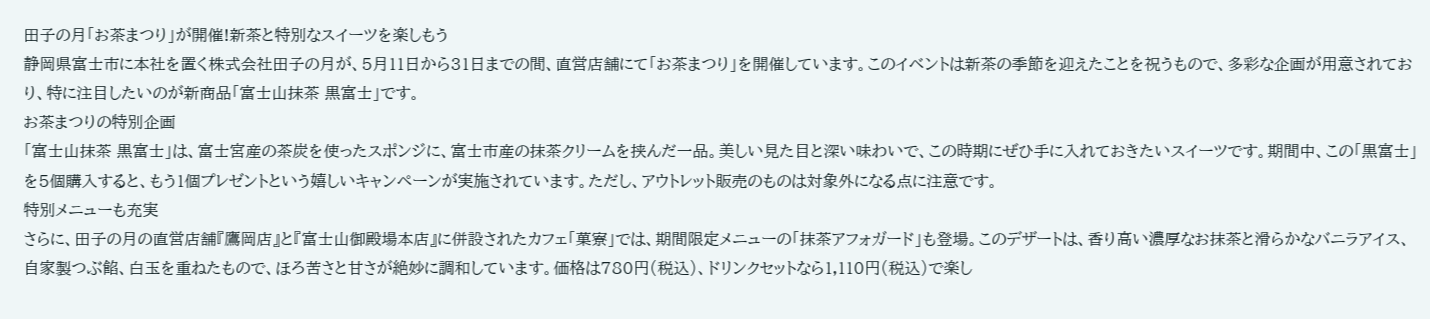田子の月「お茶まつり」が開催!新茶と特別なスイーツを楽しもう
静岡県富士市に本社を置く株式会社田子の月が、5月11日から31日までの間、直営店舗にて「お茶まつり」を開催しています。このイベントは新茶の季節を迎えたことを祝うもので、多彩な企画が用意されており、特に注目したいのが新商品「富士山抹茶 黒富士」です。
お茶まつりの特別企画
「富士山抹茶 黒富士」は、富士宮産の茶炭を使ったスポンジに、富士市産の抹茶クリームを挟んだ一品。美しい見た目と深い味わいで、この時期にぜひ手に入れておきたいスイーツです。期間中、この「黒富士」を5個購入すると、もう1個プレゼントという嬉しいキャンペーンが実施されています。ただし、アウトレット販売のものは対象外になる点に注意です。
特別メニューも充実
さらに、田子の月の直営店舗『鷹岡店』と『富士山御殿場本店』に併設されたカフェ「菓寮」では、期間限定メニューの「抹茶アフォガード」も登場。このデザートは、香り高い濃厚なお抹茶と滑らかなバニラアイス、自家製つぶ餡、白玉を重ねたもので、ほろ苦さと甘さが絶妙に調和しています。価格は780円(税込)、ドリンクセットなら1,110円(税込)で楽し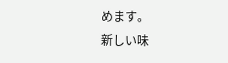めます。
新しい味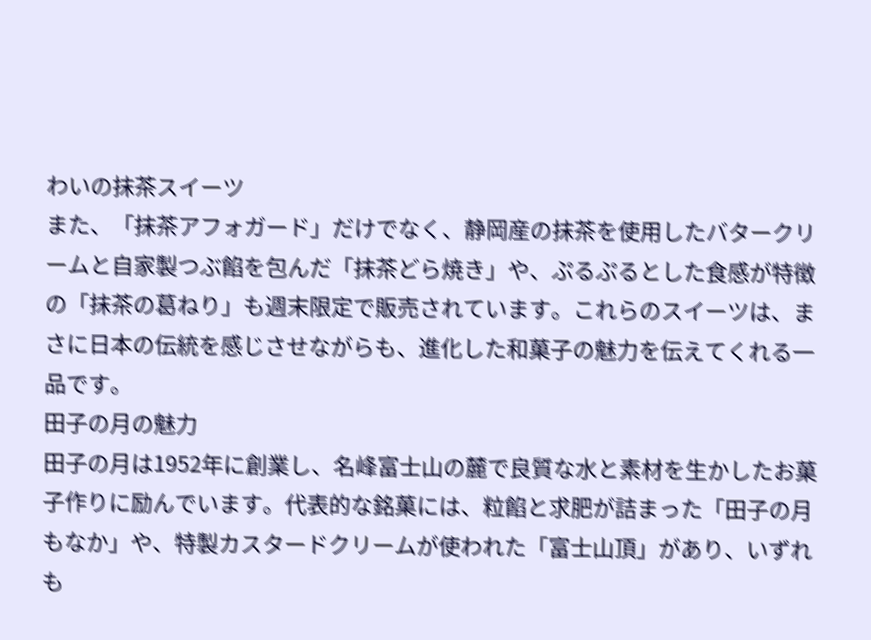わいの抹茶スイーツ
また、「抹茶アフォガード」だけでなく、静岡産の抹茶を使用したバタークリームと自家製つぶ餡を包んだ「抹茶どら焼き」や、ぷるぷるとした食感が特徴の「抹茶の葛ねり」も週末限定で販売されています。これらのスイーツは、まさに日本の伝統を感じさせながらも、進化した和菓子の魅力を伝えてくれる一品です。
田子の月の魅力
田子の月は1952年に創業し、名峰富士山の麓で良質な水と素材を生かしたお菓子作りに励んでいます。代表的な銘菓には、粒餡と求肥が詰まった「田子の月もなか」や、特製カスタードクリームが使われた「富士山頂」があり、いずれも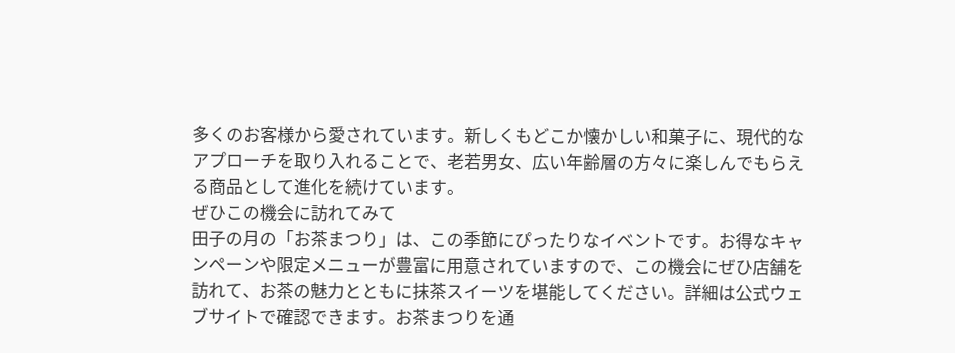多くのお客様から愛されています。新しくもどこか懐かしい和菓子に、現代的なアプローチを取り入れることで、老若男女、広い年齢層の方々に楽しんでもらえる商品として進化を続けています。
ぜひこの機会に訪れてみて
田子の月の「お茶まつり」は、この季節にぴったりなイベントです。お得なキャンペーンや限定メニューが豊富に用意されていますので、この機会にぜひ店舗を訪れて、お茶の魅力とともに抹茶スイーツを堪能してください。詳細は公式ウェブサイトで確認できます。お茶まつりを通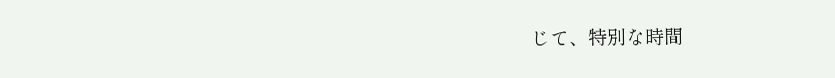じて、特別な時間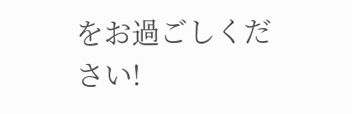をお過ごしください!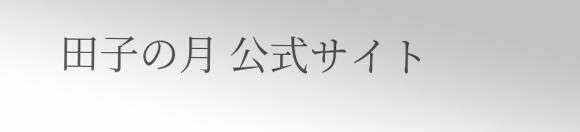田子の月 公式サイト